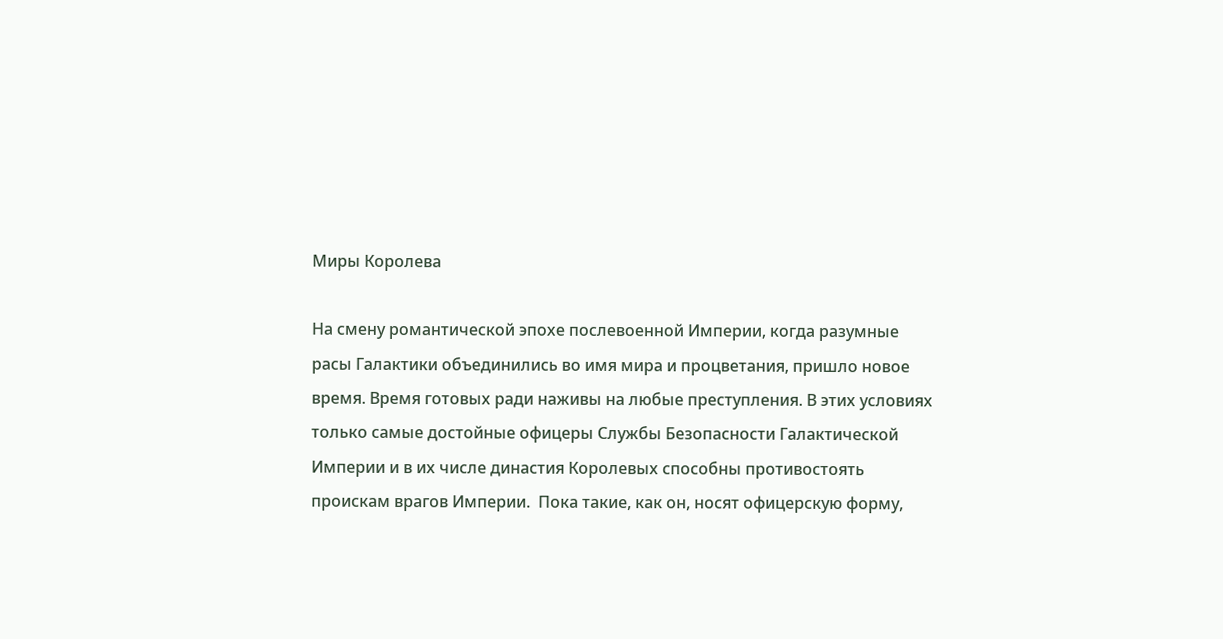Миры Королева

На смену романтической эпохе послевоенной Империи, когда разумные расы Галактики объединились во имя мира и процветания, пришло новое время. Время готовых ради наживы на любые преступления. В этих условиях только самые достойные офицеры Службы Безопасности Галактической Империи и в их числе династия Королевых способны противостоять проискам врагов Империи.  Пока такие, как он, носят офицерскую форму,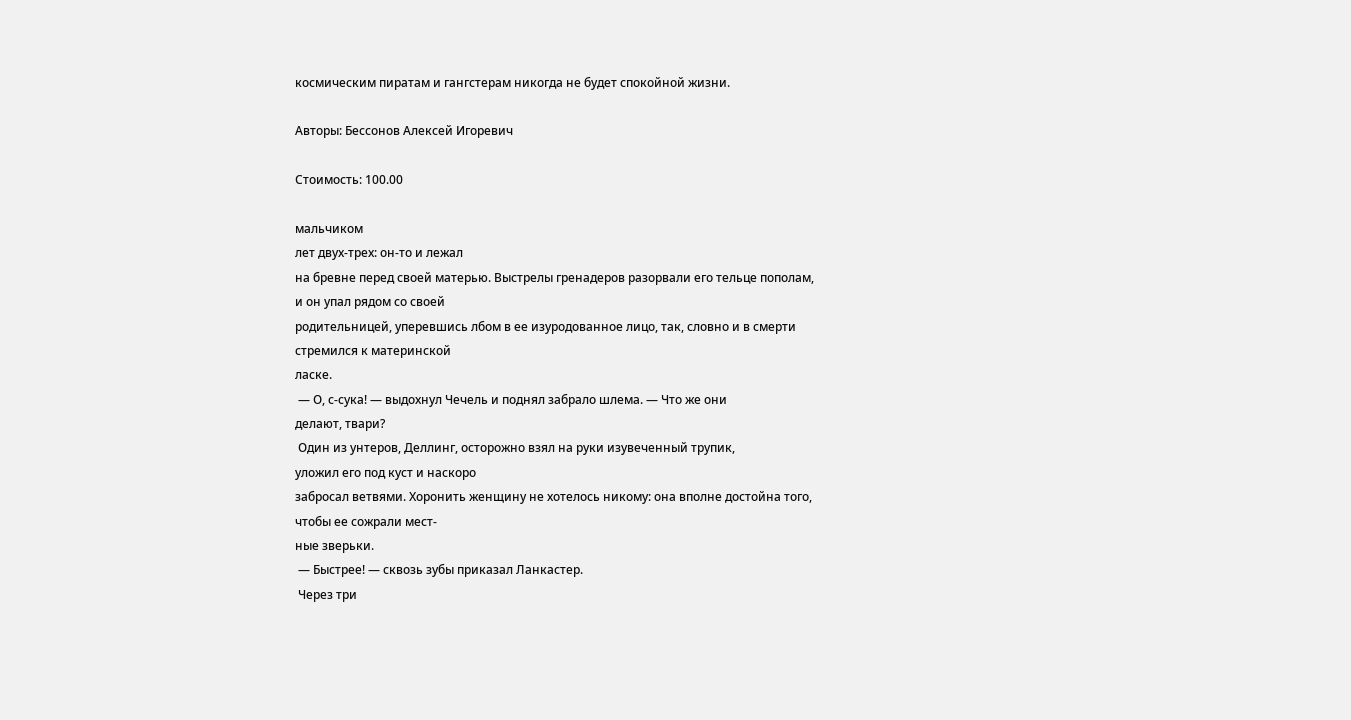космическим пиратам и гангстерам никогда не будет спокойной жизни.

Авторы: Бессонов Алексей Игоревич

Стоимость: 100.00

мальчиком
лет двух-трех: он-то и лежал
на бревне перед своей матерью. Выстрелы гренадеров разорвали его тельце пополам,
и он упал рядом со своей
родительницей, уперевшись лбом в ее изуродованное лицо, так, словно и в смерти
стремился к материнской
ласке.
 — О, с-сука! — выдохнул Чечель и поднял забрало шлема. — Что же они
делают, твари?
 Один из унтеров, Деллинг, осторожно взял на руки изувеченный трупик,
уложил его под куст и наскоро
забросал ветвями. Хоронить женщину не хотелось никому: она вполне достойна того,
чтобы ее сожрали мест-
ные зверьки.
 — Быстрее! — сквозь зубы приказал Ланкастер.
 Через три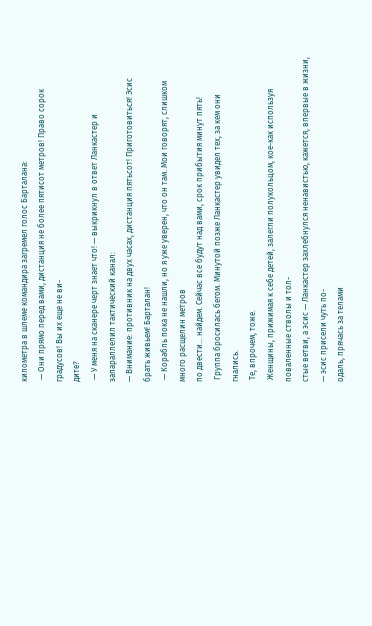километра в шлеме командира загремел голос Барталана:
 — Они прямо перед вами, дистанция не более пятисот метров! Право сорок
градусов! Вы их еще не ви-
дите?
 — У меня на сканере черт знает что! — выкрикнул в ответ Ланкастер и
запараллелил тактический канал:
— Внимание: противник на двух часах, дистанция пятьсот! Приготовиться! Эсис
брать живьем! Барталан!
 — Корабль пока не нашли, но я уже уверен, что он там. Мои говорят, слишком
много расщелин метров
по двести… найдем. Сейчас все будут над вами, срок прибытия минут пять!
 Группа бросилась бегом. Минутой позже Ланкастер увидел тех, за кем они
гнались.
 Те, впрочем, тоже.
 Женщины, прижимая к себе детей, залегли полукольцом, кое-как используя
поваленные стволы и тол-
стые ветви, а эсис — Ланкастер захлебнулся ненавистью, кажется, впервые в жизни,
— эсис присели чуть по-
одаль, прячась за телами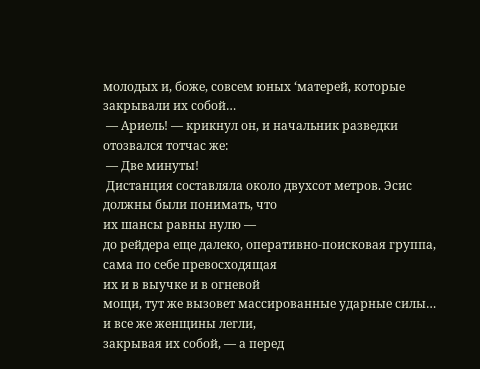молодых и, боже, совсем юных ‘матерей, которые
закрывали их собой…
 — Ариель! — крикнул он, и начальник разведки отозвался тотчас же:
 — Две минуты!
 Дистанция составляла около двухсот метров. Эсис должны были понимать, что
их шансы равны нулю —
до рейдера еще далеко, оперативно-поисковая группа, сама по себе превосходящая
их и в выучке и в огневой
мощи, тут же вызовет массированные ударные силы… и все же женщины легли,
закрывая их собой, — а перед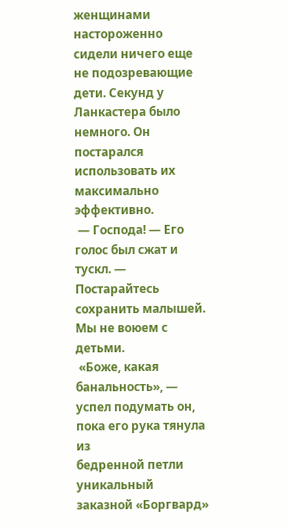женщинами настороженно сидели ничего еще не подозревающие дети. Секунд у
Ланкастера было немного. Он
постарался использовать их максимально эффективно.
 — Господа! — Его голос был сжат и тускл. — Постарайтесь сохранить малышей.
Мы не воюем с детьми.
 «Боже, какая банальность», — успел подумать он, пока его рука тянула из
бедренной петли уникальный
заказной «Боргвард»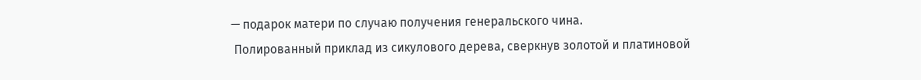— подарок матери по случаю получения генеральского чина.
 Полированный приклад из сикулового дерева, сверкнув золотой и платиновой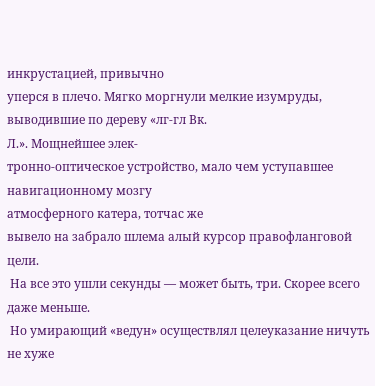инкрустацией, привычно
уперся в плечо. Мягко моргнули мелкие изумруды, выводившие по дереву «лг-гл Вк.
Л.». Мощнейшее элек-
тронно-оптическое устройство, мало чем уступавшее навигационному мозгу
атмосферного катера, тотчас же
вывело на забрало шлема алый курсор правофланговой цели.
 На все это ушли секунды — может быть, три. Скорее всего даже меньше.
 Но умирающий «ведун» осуществлял целеуказание ничуть не хуже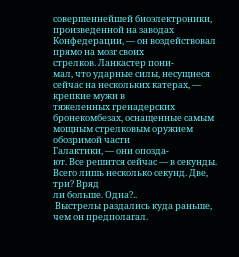совершеннейшей биоэлектроники,
произведенной на заводах Конфедерации, — он воздействовал прямо на мозг своих
стрелков. Ланкастер пони-
мал, что ударные силы, несущиеся сейчас на нескольких катерах, — крепкие мужи в
тяжеленных гренадерских
бронекомбезах, оснащенные самым мощным стрелковым оружием обозримой части
Галактики, — они опозда-
ют. Все решится сейчас — в секунды. Всего лишь несколько секунд. Две, три? Вряд
ли больше. Одна?..
 Выстрелы раздались куда раньше, чем он предполагал.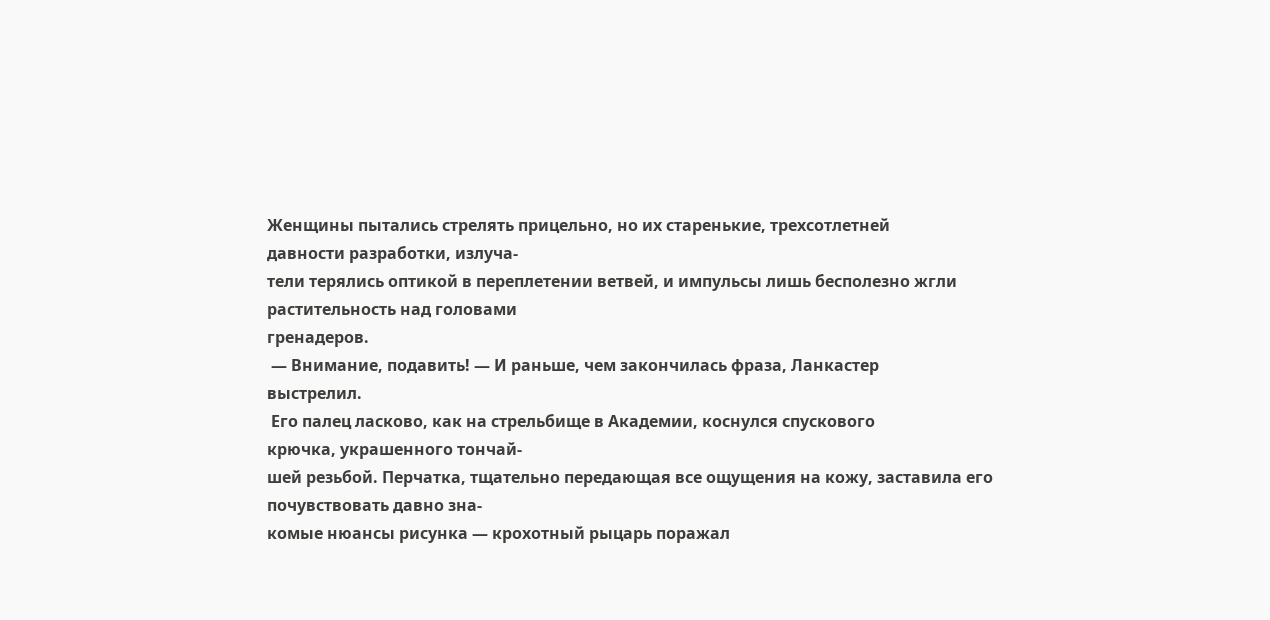Женщины пытались стрелять прицельно, но их старенькие, трехсотлетней
давности разработки, излуча-
тели терялись оптикой в переплетении ветвей, и импульсы лишь бесполезно жгли
растительность над головами
гренадеров.
 — Внимание, подавить! — И раньше, чем закончилась фраза, Ланкастер
выстрелил.
 Его палец ласково, как на стрельбище в Академии, коснулся спускового
крючка, украшенного тончай-
шей резьбой. Перчатка, тщательно передающая все ощущения на кожу, заставила его
почувствовать давно зна-
комые нюансы рисунка — крохотный рыцарь поражал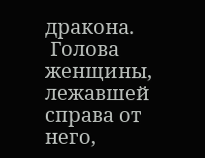дракона.
 Голова женщины, лежавшей справа от него,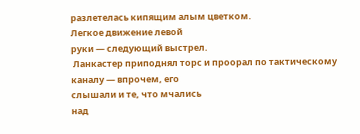разлетелась кипящим алым цветком.
Легкое движение левой
руки — следующий выстрел.
 Ланкастер приподнял торс и проорал по тактическому каналу — впрочем, его
слышали и те, что мчались
над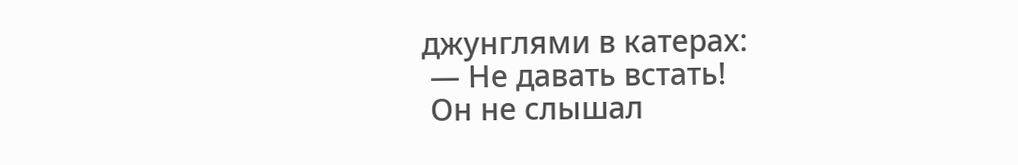джунглями в катерах:
 — Не давать встать!
 Он не слышал